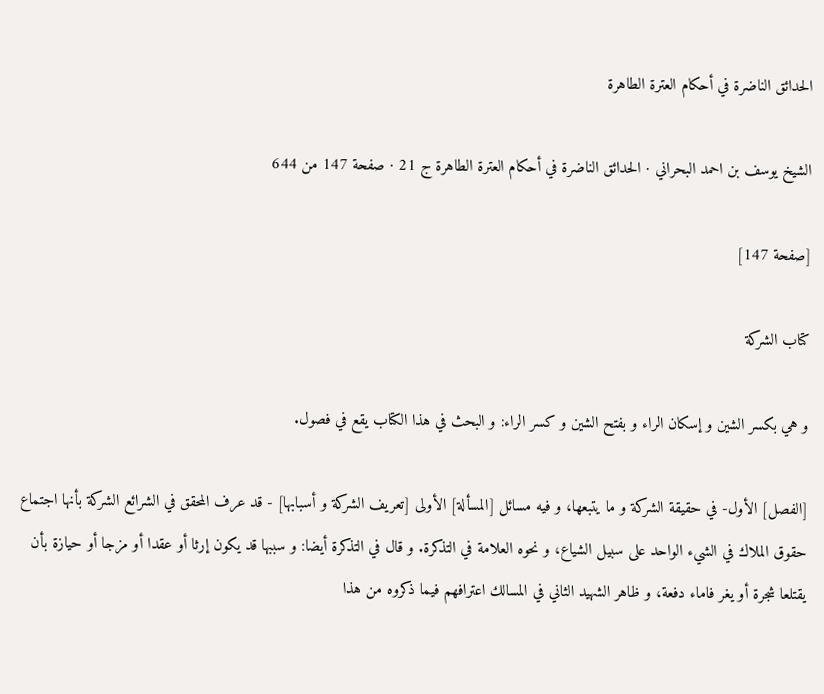الحدائق الناضرة في أحكام العترة الطاهرة

الشيخ يوسف بن احمد البحراني · الحدائق الناضرة في أحكام العترة الطاهرة ج 21 · صفحة 147 من 644

[صفحة 147]

كتاب الشركة

و هي بكسر الشين و إسكان الراء و بفتح الشين و كسر الراء: و البحث في هذا الكتاب يقع في فصول.

[الفصل] الأول- في حقيقة الشركة و ما يتبعها، و فيه مسائل [المسألة] الأولى [تعريف الشركة و أسبابها] - قد عرف المحقق في الشرائع الشركة بأنها اجتماع حقوق الملاك في الشيء الواحد على سبيل الشياع، و نحوه العلامة في التذكرة. و قال في التذكرة أيضا: و سببها قد يكون إرثا أو عقدا أو مزجا أو حيازة بأن يقتلعا شجرة أو يغر فاماء دفعة، و ظاهر الشهيد الثاني في المسالك اعترافهم فيما ذكروه من هذا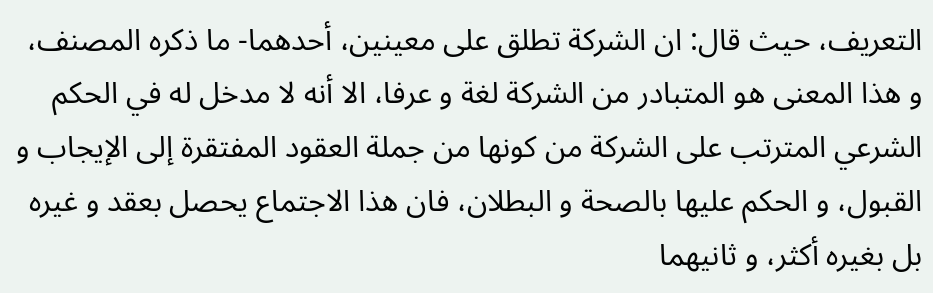التعريف، حيث قال: ان الشركة تطلق على معينين، أحدهما- ما ذكره المصنف، و هذا المعنى هو المتبادر من الشركة لغة و عرفا، الا أنه لا مدخل له في الحكم الشرعي المترتب على الشركة من كونها من جملة العقود المفتقرة إلى الإيجاب و القبول، و الحكم عليها بالصحة و البطلان، فان هذا الاجتماع يحصل بعقد و غيره بل بغيره أكثر، و ثانيهما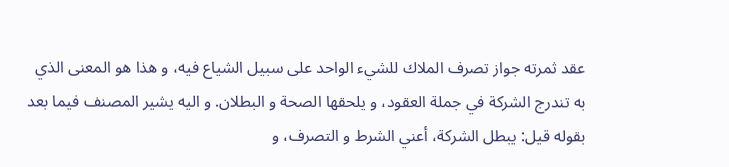عقد ثمرته جواز تصرف الملاك للشيء الواحد على سبيل الشياع فيه، و هذا هو المعنى الذي به تندرج الشركة في جملة العقود، و يلحقها الصحة و البطلان. و اليه يشير المصنف فيما بعد بقوله قيل: يبطل الشركة، أعني الشرط و التصرف، و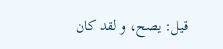قيل: يصح، و لقد كان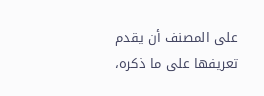على المصنف أن يقدم تعريفها على ما ذكره،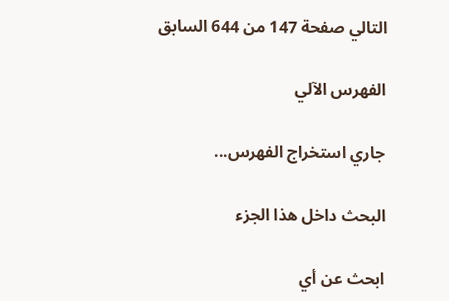التالي صفحة 147 من 644 السابق

الفهرس الآلي

جاري استخراج الفهرس...

البحث داخل هذا الجزء

ابحث عن أي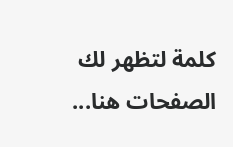كلمة لتظهر لك الصفحات هنا...